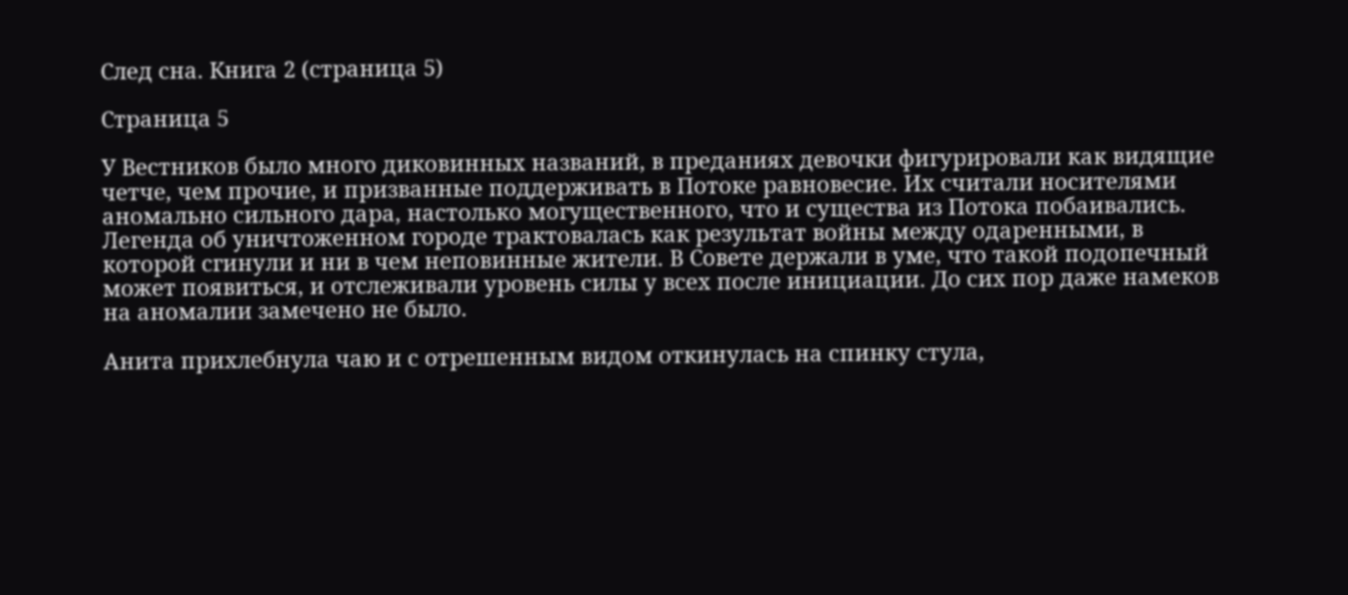След сна. Книга 2 (страница 5)

Страница 5

У Вестников было много диковинных названий, в преданиях девочки фигурировали как видящие четче, чем прочие, и призванные поддерживать в Потоке равновесие. Их считали носителями аномально сильного дара, настолько могущественного, что и существа из Потока побаивались. Легенда об уничтоженном городе трактовалась как результат войны между одаренными, в которой сгинули и ни в чем неповинные жители. В Совете держали в уме, что такой подопечный может появиться, и отслеживали уровень силы у всех после инициации. До сих пор даже намеков на аномалии замечено не было.

Анита прихлебнула чаю и с отрешенным видом откинулась на спинку стула,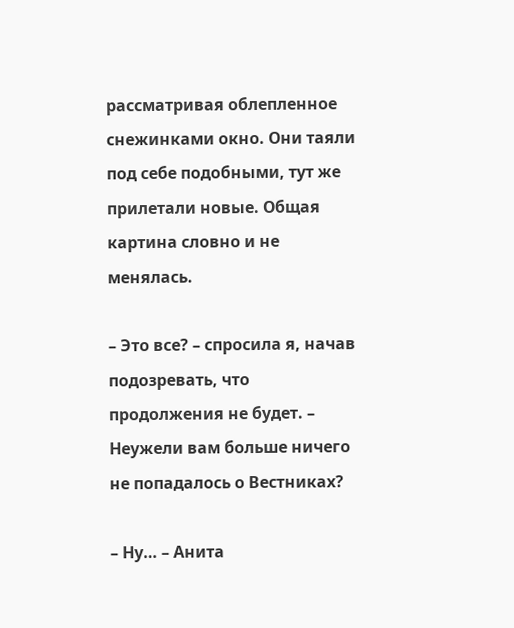рассматривая облепленное снежинками окно. Они таяли под себе подобными, тут же прилетали новые. Общая картина словно и не менялась.

– Это все? – спросила я, начав подозревать, что продолжения не будет. – Неужели вам больше ничего не попадалось о Вестниках?

– Ну… – Анита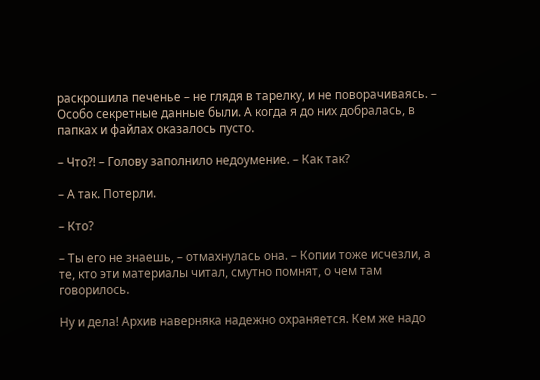раскрошила печенье – не глядя в тарелку, и не поворачиваясь. – Особо секретные данные были. А когда я до них добралась, в папках и файлах оказалось пусто.

– Что?! – Голову заполнило недоумение. – Как так?

– А так. Потерли.

– Кто?

– Ты его не знаешь, – отмахнулась она. – Копии тоже исчезли, а те, кто эти материалы читал, смутно помнят, о чем там говорилось.

Ну и дела! Архив наверняка надежно охраняется. Кем же надо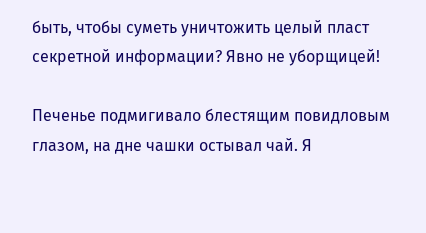быть, чтобы суметь уничтожить целый пласт секретной информации? Явно не уборщицей!

Печенье подмигивало блестящим повидловым глазом, на дне чашки остывал чай. Я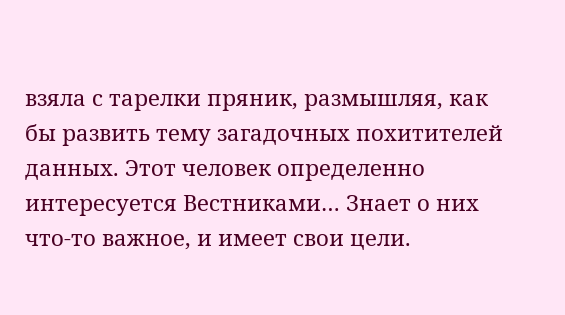взяла с тарелки пряник, размышляя, как бы развить тему загадочных похитителей данных. Этот человек определенно интересуется Вестниками… Знает о них что-то важное, и имеет свои цели.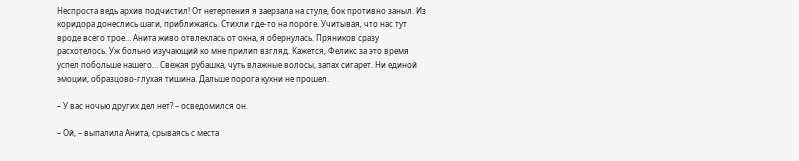Неспроста ведь архив подчистил! От нетерпения я заерзала на стуле, бок противно заныл. Из коридора донеслись шаги, приближаясь. Стихли где-то на пороге. Учитывая, что нас тут вроде всего трое… Анита живо отвлеклась от окна, я обернулась. Пряников сразу расхотелось. Уж больно изучающий ко мне прилип взгляд. Кажется, Феликс за это время успел побольше нашего… Свежая рубашка, чуть влажные волосы, запах сигарет. Ни единой эмоции, образцово-глухая тишина. Дальше порога кухни не прошел.

– У вас ночью других дел нет? – осведомился он.

– Ой, – выпалила Анита, срываясь с места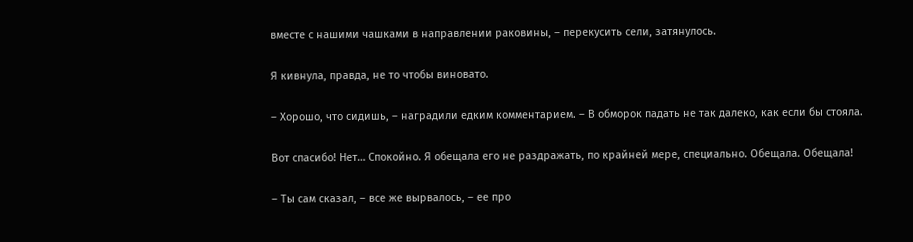вместе с нашими чашками в направлении раковины, – перекусить сели, затянулось.

Я кивнула, правда, не то чтобы виновато.

– Хорошо, что сидишь, – наградили едким комментарием. – В обморок падать не так далеко, как если бы стояла.

Вот спасибо! Нет… Спокойно. Я обещала его не раздражать, по крайней мере, специально. Обещала. Обещала!

– Ты сам сказал, – все же вырвалось, – ее про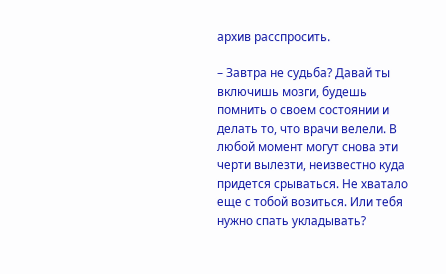архив расспросить.

– Завтра не судьба? Давай ты включишь мозги, будешь помнить о своем состоянии и делать то, что врачи велели. В любой момент могут снова эти черти вылезти, неизвестно куда придется срываться. Не хватало еще с тобой возиться. Или тебя нужно спать укладывать?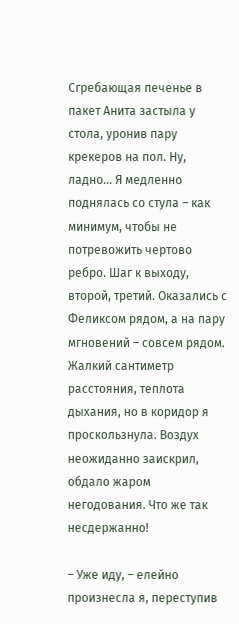Сгребающая печенье в пакет Анита застыла у стола, уронив пару крекеров на пол. Ну, ладно… Я медленно поднялась со стула – как минимум, чтобы не потревожить чертово ребро. Шаг к выходу, второй, третий. Оказались с Феликсом рядом, а на пару мгновений – совсем рядом. Жалкий сантиметр расстояния, теплота дыхания, но в коридор я проскользнула. Воздух неожиданно заискрил, обдало жаром негодования. Что же так несдержанно!

– Уже иду, – елейно произнесла я, переступив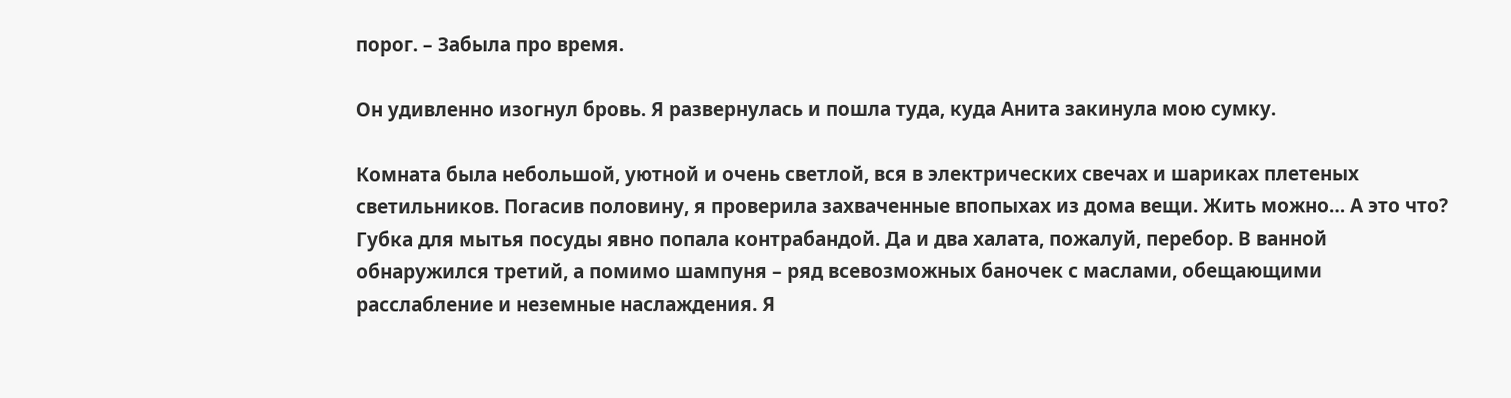порог. – Забыла про время.

Он удивленно изогнул бровь. Я развернулась и пошла туда, куда Анита закинула мою сумку.

Комната была небольшой, уютной и очень светлой, вся в электрических свечах и шариках плетеных светильников. Погасив половину, я проверила захваченные впопыхах из дома вещи. Жить можно… А это что? Губка для мытья посуды явно попала контрабандой. Да и два халата, пожалуй, перебор. В ванной обнаружился третий, а помимо шампуня – ряд всевозможных баночек с маслами, обещающими расслабление и неземные наслаждения. Я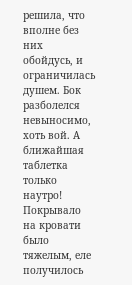решила, что вполне без них обойдусь, и ограничилась душем. Бок разболелся невыносимо, хоть вой. А ближайшая таблетка только наутро! Покрывало на кровати было тяжелым, еле получилось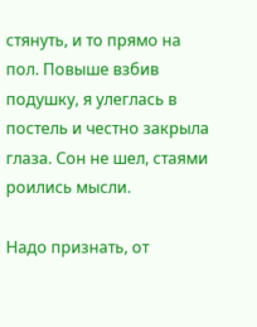стянуть, и то прямо на пол. Повыше взбив подушку, я улеглась в постель и честно закрыла глаза. Сон не шел, стаями роились мысли.

Надо признать, от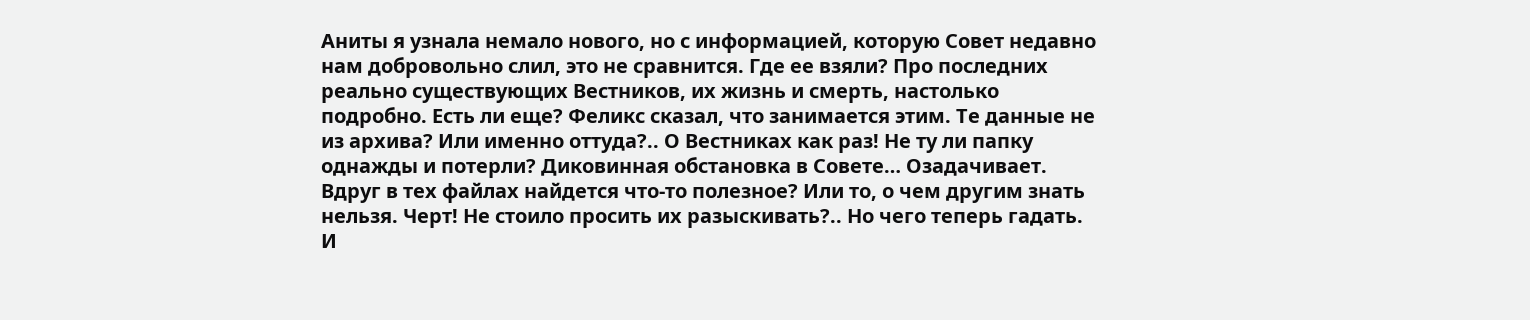Аниты я узнала немало нового, но с информацией, которую Совет недавно нам добровольно слил, это не сравнится. Где ее взяли? Про последних реально существующих Вестников, их жизнь и смерть, настолько подробно. Есть ли еще? Феликс сказал, что занимается этим. Те данные не из архива? Или именно оттуда?.. О Вестниках как раз! Не ту ли папку однажды и потерли? Диковинная обстановка в Совете… Озадачивает. Вдруг в тех файлах найдется что-то полезное? Или то, о чем другим знать нельзя. Черт! Не стоило просить их разыскивать?.. Но чего теперь гадать. И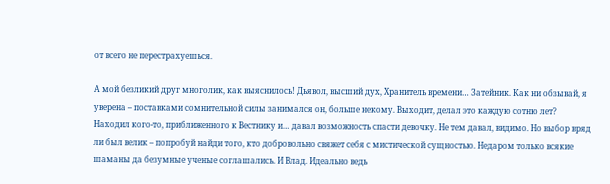от всего не перестрахуешься.

А мой безликий друг многолик, как выяснилось! Дьявол, высший дух, Хранитель времени… Затейник. Как ни обзывай, я уверена – поставками сомнительной силы занимался он, больше некому. Выходит, делал это каждую сотню лет? Находил кого-то, приближенного к Вестнику и… давал возможность спасти девочку. Не тем давал, видимо. Но выбор вряд ли был велик – попробуй найди того, кто добровольно свяжет себя с мистической сущностью. Недаром только всякие шаманы да безумные ученые соглашались. И Влад. Идеально ведь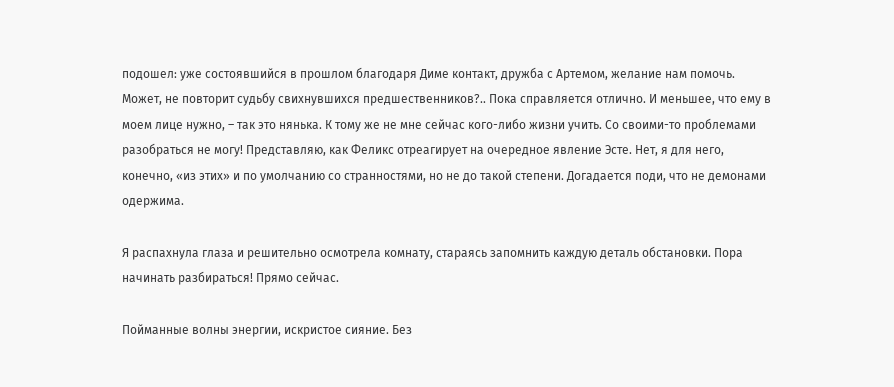подошел: уже состоявшийся в прошлом благодаря Диме контакт, дружба с Артемом, желание нам помочь. Может, не повторит судьбу свихнувшихся предшественников?.. Пока справляется отлично. И меньшее, что ему в моем лице нужно, – так это нянька. К тому же не мне сейчас кого-либо жизни учить. Со своими-то проблемами разобраться не могу! Представляю, как Феликс отреагирует на очередное явление Эсте. Нет, я для него, конечно, «из этих» и по умолчанию со странностями, но не до такой степени. Догадается поди, что не демонами одержима.

Я распахнула глаза и решительно осмотрела комнату, стараясь запомнить каждую деталь обстановки. Пора начинать разбираться! Прямо сейчас.

Пойманные волны энергии, искристое сияние. Без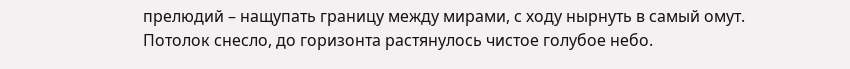прелюдий – нащупать границу между мирами, с ходу нырнуть в самый омут. Потолок снесло, до горизонта растянулось чистое голубое небо.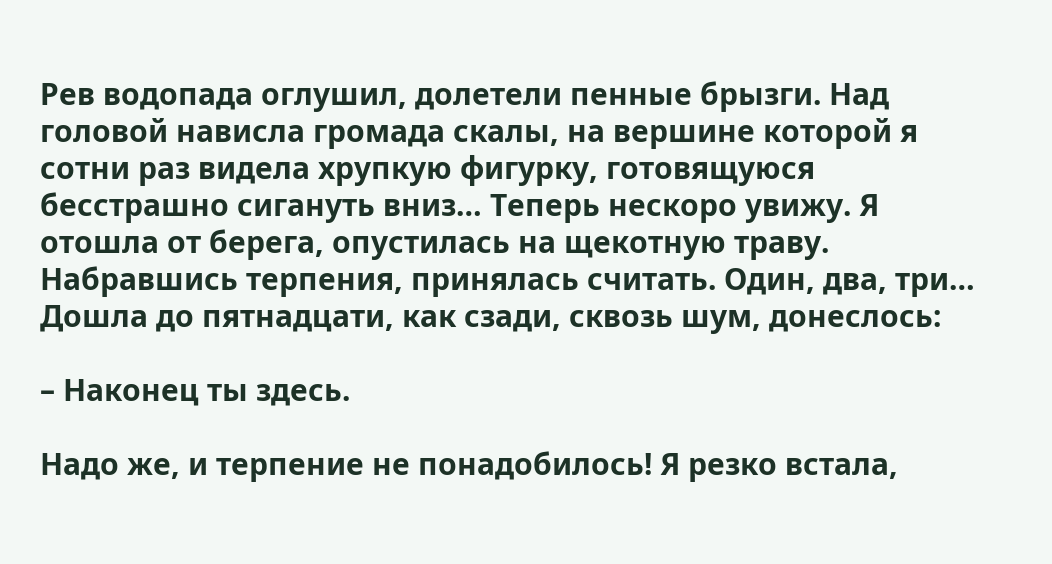Рев водопада оглушил, долетели пенные брызги. Над головой нависла громада скалы, на вершине которой я сотни раз видела хрупкую фигурку, готовящуюся бесстрашно сигануть вниз… Теперь нескоро увижу. Я отошла от берега, опустилась на щекотную траву. Набравшись терпения, принялась считать. Один, два, три… Дошла до пятнадцати, как сзади, сквозь шум, донеслось:

– Наконец ты здесь.

Надо же, и терпение не понадобилось! Я резко встала,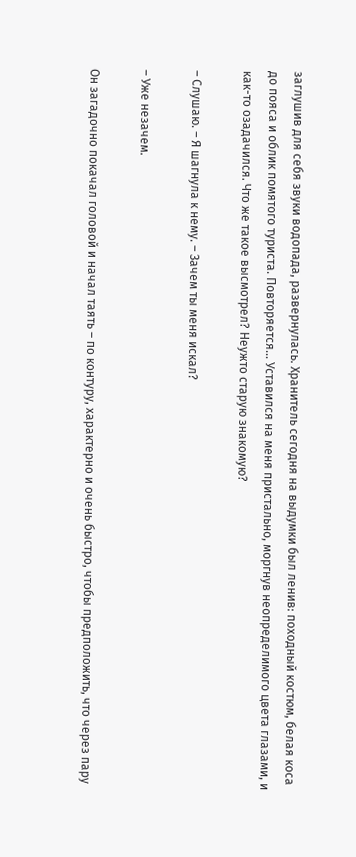заглушив для себя звуки водопада, развернулась. Хранитель сегодня на выдумки был ленив: походный костюм, белая коса до пояса и облик помятого туриста. Повторяется… Уставился на меня пристально, моргнув неопределимого цвета глазами, и как-то озадачился. Что же такое высмотрел? Неужто старую знакомую?

– Слушаю. – Я шагнула к нему. – Зачем ты меня искал?

– Уже незачем.

Он загадочно покачал головой и начал таять – по контуру, характерно и очень быстро, чтобы предположить, что через пару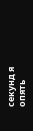секунд я опять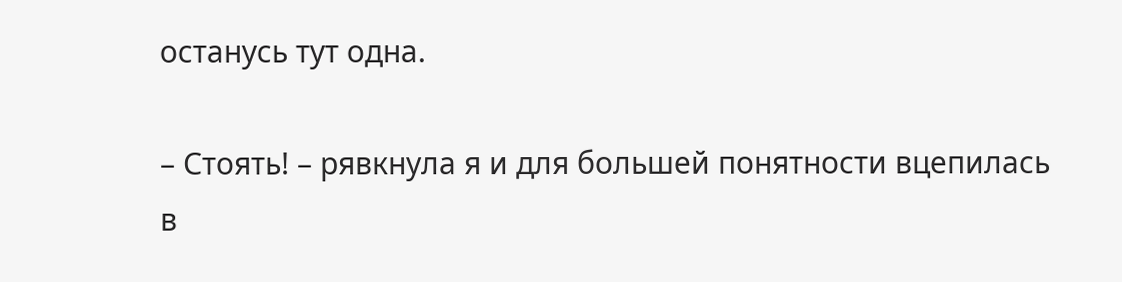останусь тут одна.

– Стоять! – рявкнула я и для большей понятности вцепилась в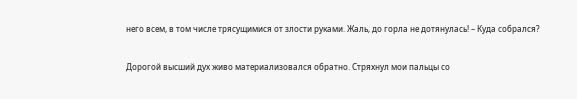него всем, в том числе трясущимися от злости руками. Жаль, до горла не дотянулась! – Куда собрался?

Дорогой высший дух живо материализовался обратно. Стряхнул мои пальцы со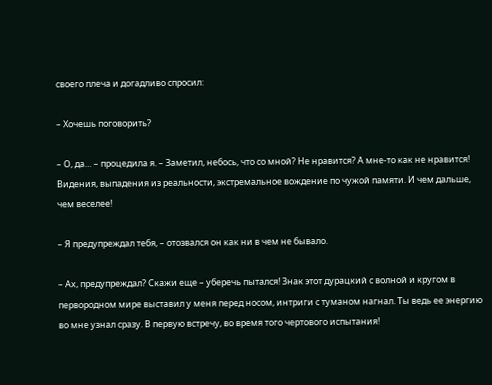своего плеча и догадливо спросил:

– Хочешь поговорить?

– О, да… – процедила я. – Заметил, небось, что со мной? Не нравится? А мне-то как не нравится! Видения, выпадения из реальности, экстремальное вождение по чужой памяти. И чем дальше, чем веселее!

– Я предупреждал тебя, – отозвался он как ни в чем не бывало.

– Ах, предупреждал? Скажи еще – уберечь пытался! Знак этот дурацкий с волной и кругом в первородном мире выставил у меня перед носом, интриги с туманом нагнал. Ты ведь ее энергию во мне узнал сразу. В первую встречу, во время того чертового испытания!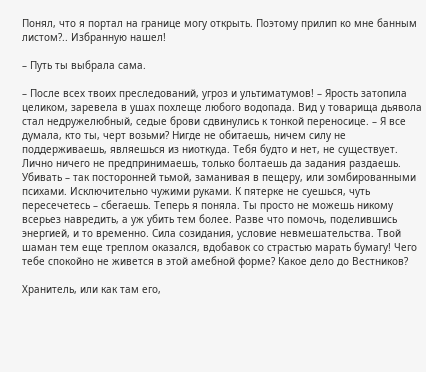Понял, что я портал на границе могу открыть. Поэтому прилип ко мне банным листом?.. Избранную нашел!

– Путь ты выбрала сама.

– После всех твоих преследований, угроз и ультиматумов! – Ярость затопила целиком, заревела в ушах похлеще любого водопада. Вид у товарища дьявола стал недружелюбный, седые брови сдвинулись к тонкой переносице. – Я все думала, кто ты, черт возьми? Нигде не обитаешь, ничем силу не поддерживаешь, являешься из ниоткуда. Тебя будто и нет, не существует. Лично ничего не предпринимаешь, только болтаешь да задания раздаешь. Убивать – так посторонней тьмой, заманивая в пещеру, или зомбированными психами. Исключительно чужими руками. К пятерке не суешься, чуть пересечетесь – сбегаешь. Теперь я поняла. Ты просто не можешь никому всерьез навредить, а уж убить тем более. Разве что помочь, поделившись энергией, и то временно. Сила созидания, условие невмешательства. Твой шаман тем еще треплом оказался, вдобавок со страстью марать бумагу! Чего тебе спокойно не живется в этой амебной форме? Какое дело до Вестников?

Хранитель, или как там его,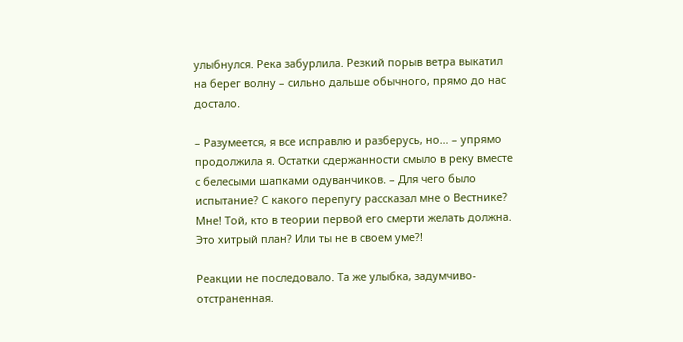улыбнулся. Река забурлила. Резкий порыв ветра выкатил на берег волну – сильно дальше обычного, прямо до нас достало.

– Разумеется, я все исправлю и разберусь, но… – упрямо продолжила я. Остатки сдержанности смыло в реку вместе с белесыми шапками одуванчиков. – Для чего было испытание? С какого перепугу рассказал мне о Вестнике? Мне! Той, кто в теории первой его смерти желать должна. Это хитрый план? Или ты не в своем уме?!

Реакции не последовало. Та же улыбка, задумчиво-отстраненная.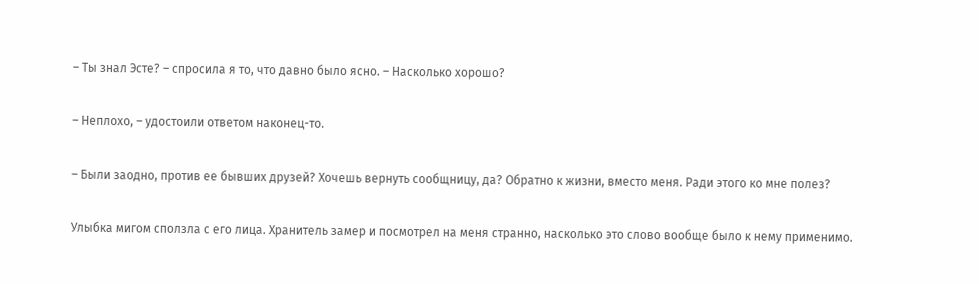– Ты знал Эсте? – спросила я то, что давно было ясно. – Насколько хорошо?

– Неплохо, – удостоили ответом наконец-то.

– Были заодно, против ее бывших друзей? Хочешь вернуть сообщницу, да? Обратно к жизни, вместо меня. Ради этого ко мне полез?

Улыбка мигом сползла с его лица. Хранитель замер и посмотрел на меня странно, насколько это слово вообще было к нему применимо.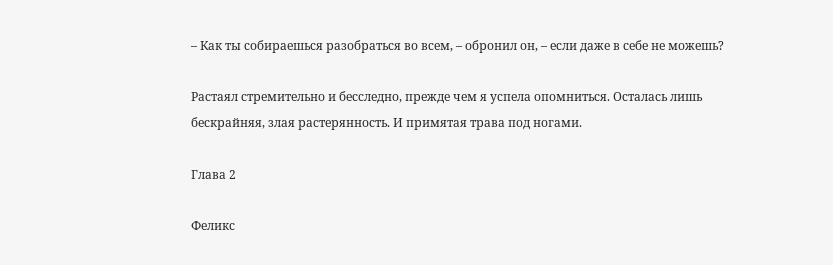– Как ты собираешься разобраться во всем, – обронил он, – если даже в себе не можешь?

Растаял стремительно и бесследно, прежде чем я успела опомниться. Осталась лишь бескрайняя, злая растерянность. И примятая трава под ногами.

Глава 2

Феликс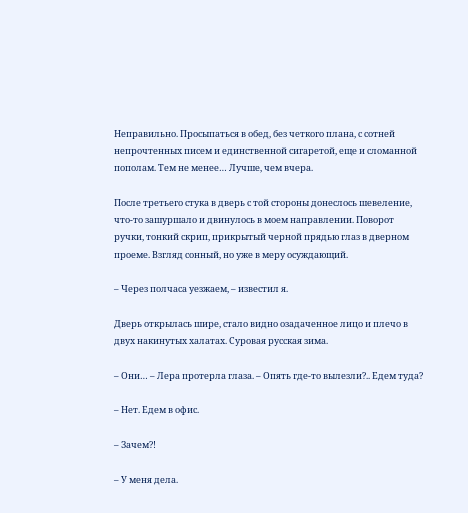Неправильно. Просыпаться в обед, без четкого плана, с сотней непрочтенных писем и единственной сигаретой, еще и сломанной пополам. Тем не менее… Лучше, чем вчера.

После третьего стука в дверь с той стороны донеслось шевеление, что-то зашуршало и двинулось в моем направлении. Поворот ручки, тонкий скрип, прикрытый черной прядью глаз в дверном проеме. Взгляд сонный, но уже в меру осуждающий.

– Через полчаса уезжаем, – известил я.

Дверь открылась шире, стало видно озадаченное лицо и плечо в двух накинутых халатах. Суровая русская зима.

– Они… – Лера протерла глаза. – Опять где-то вылезли?.. Едем туда?

– Нет. Едем в офис.

– Зачем?!

– У меня дела.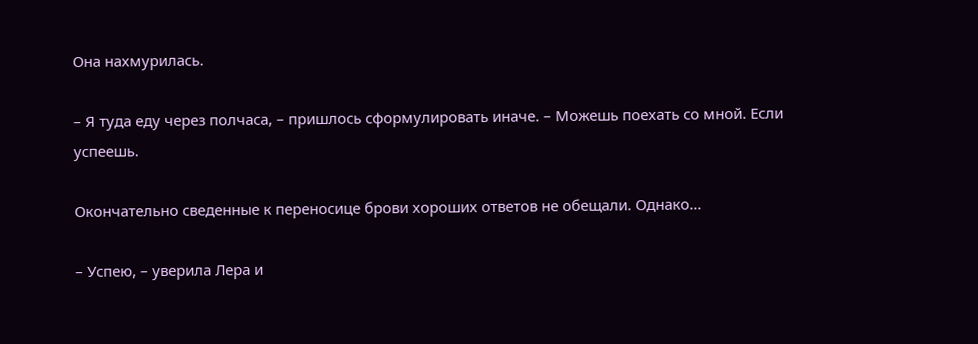Она нахмурилась.

– Я туда еду через полчаса, – пришлось сформулировать иначе. – Можешь поехать со мной. Если успеешь.

Окончательно сведенные к переносице брови хороших ответов не обещали. Однако…

– Успею, – уверила Лера и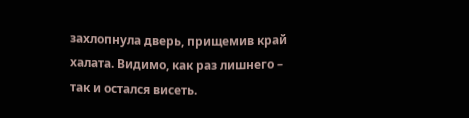захлопнула дверь, прищемив край халата. Видимо, как раз лишнего – так и остался висеть.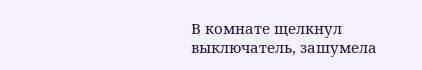В комнате щелкнул выключатель, зашумела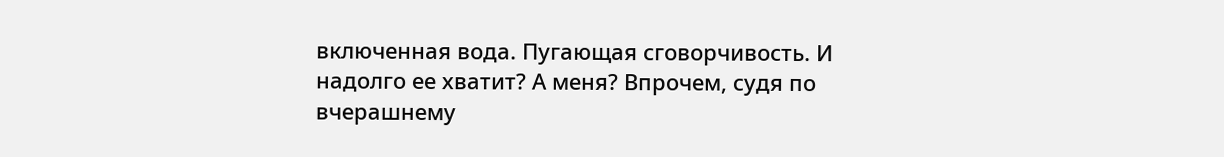включенная вода. Пугающая сговорчивость. И надолго ее хватит? А меня? Впрочем, судя по вчерашнему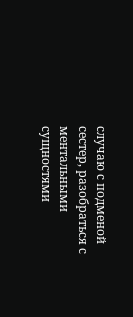случаю с подменой сестер, разобраться с ментальными сущностями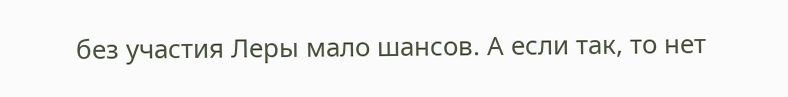без участия Леры мало шансов. А если так, то нет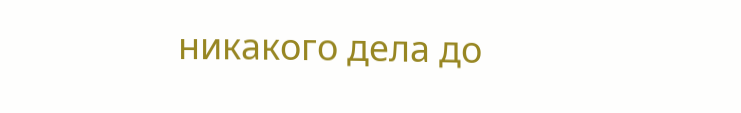никакого дела до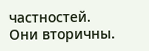частностей. Они вторичны.